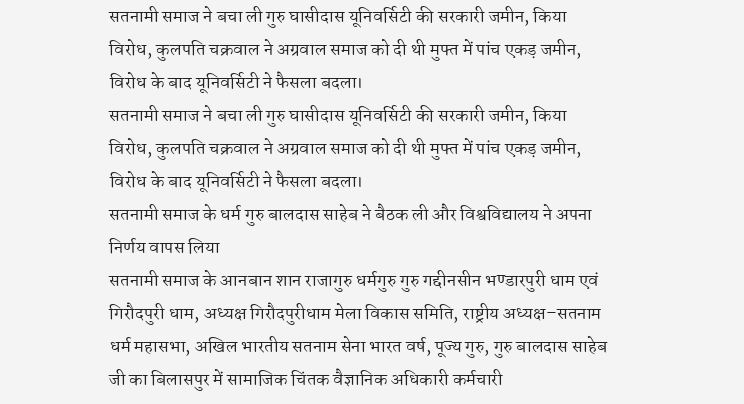सतनामी समाज ने बचा ली गुरु घासीदास यूनिवर्सिटी की सरकारी जमीन, किया विरोध, कुलपति चक्रवाल ने अग्रवाल समाज को दी थी मुफ्त में पांच एकड़ जमीन, विरोध के बाद यूनिवर्सिटी ने फैसला बदला।
सतनामी समाज ने बचा ली गुरु घासीदास यूनिवर्सिटी की सरकारी जमीन, किया विरोध, कुलपति चक्रवाल ने अग्रवाल समाज को दी थी मुफ्त में पांच एकड़ जमीन, विरोध के बाद यूनिवर्सिटी ने फैसला बदला।
सतनामी समाज के धर्म गुरु बालदास साहेब ने बैठक ली और विश्वविद्यालय ने अपना निर्णय वापस लिया
सतनामी समाज के आनबान शान राजागुरु धर्मगुरु गुरु गद्दीनसीन भण्डारपुरी धाम एवं गिरौदपुरी धाम, अध्यक्ष गिरौदपुरीधाम मेला विकास समिति, राष्ट्रीय अध्यक्ष–सतनाम धर्म महासभा, अखिल भारतीय सतनाम सेना भारत वर्ष, पूज्य गुरु, गुरु बालदास साहेब जी का बिलासपुर में सामाजिक चिंतक वैज्ञानिक अधिकारी कर्मचारी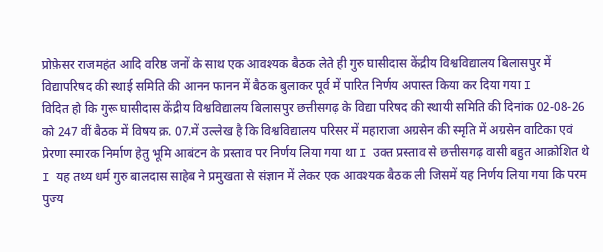प्रोफ़ेसर राजमहंत आदि वरिष्ठ जनों के साथ एक आवश्यक बैठक लेते ही गुरु घासीदास केंद्रीय विश्वविद्यालय बिलासपुर में विद्यापरिषद की स्थाई समिति की आनन फानन में बैठक बुलाकर पूर्व में पारित निर्णय अपास्त किया कर दिया गया I
विदित हो कि गुरू घासीदास केंद्रीय विश्वविद्यालय बिलासपुर छत्तीसगढ़ के विद्या परिषद की स्थायी समिति की दिनांक 02-08-26 को 247 वीं बैठक में विषय क्र. 07.में उल्लेख है कि विश्वविद्यालय परिसर में महाराजा अग्रसेन की स्मृति में अग्रसेन वाटिका एवं प्रेरणा स्मारक निर्माण हेतु भूमि आबंटन के प्रस्ताव पर निर्णय लिया गया था I उक्त प्रस्ताव से छत्तीसगढ़ वासी बहुत आक्रोशित थे I यह तथ्य धर्म गुरु बालदास साहेब ने प्रमुखता से संज्ञान में लेकर एक आवश्यक बैठक ली जिसमें यह निर्णय लिया गया कि परम पुज्य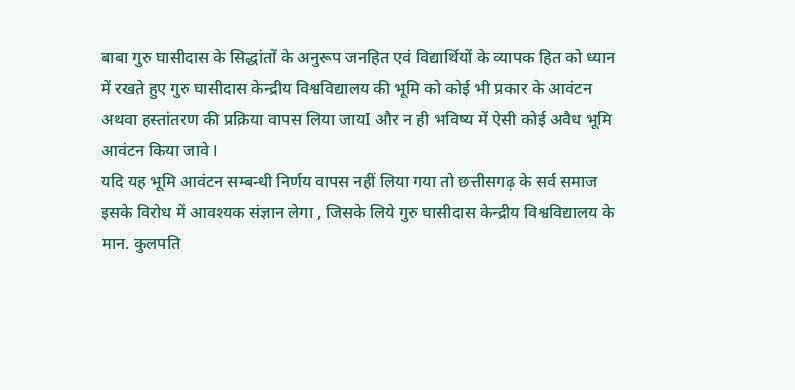बाबा गुरु घासीदास के सिद्धांतों के अनुरूप जनहित एवं विद्यार्थियों के व्यापक हित को ध्यान में रखते हुए गुरु घासीदास केन्द्रीय विश्वविद्यालय की भूमि को कोई भी प्रकार के आवंटन अथवा हस्तांतरण की प्रक्रिया वापस लिया जायI और न ही भविष्य में ऐसी कोई अवैध भूमि आवंटन किया जावे I
यदि यह भूमि आवंटन सम्बन्धी निर्णय वापस नहीं लिया गया तो छत्तीसगढ़ के सर्व समाज इसके विरोध में आवश्यक संज्ञान लेगा , जिसके लिये गुरु घासीदास केन्द्रीय विश्वविद्यालय के मान. कुलपति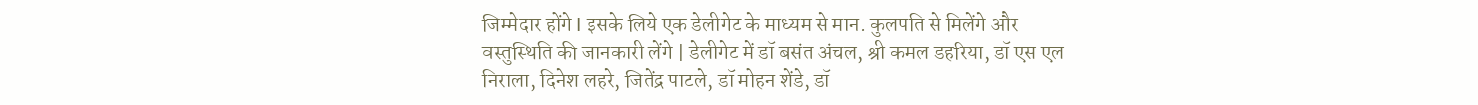जिम्मेदार होंगे I इसके लिये एक डेलीगेट के माध्यम से मान. कुलपति से मिलेंगे और वस्तुस्थिति की जानकारी लेंगे | डेलीगेट में डॉ बसंत अंचल, श्री कमल डहरिया, डॉ एस एल निराला, दिनेश लहरे, जितेंद्र पाटले, डॉ मोहन शेंडे, डॉ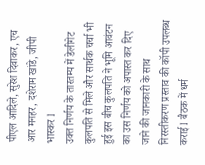पीएल आदिले, सुरेश दिवाकर, एच आर मनहर, दशेराम खांडे, जीपी भास्कर I
उक्त निर्णय के तारतम्य में डेलीगेट कुलपति से मिले और सार्थक चर्चा भी हुई इस बीच कुलपति ने भूमि आवंटन का उस निर्णय को अपास्त कर दिए जाने की जानकारी के साथ निरस्तीकरण प्रस्ताव की कॉपी उपलब्ध कराई I बैठक में धर्म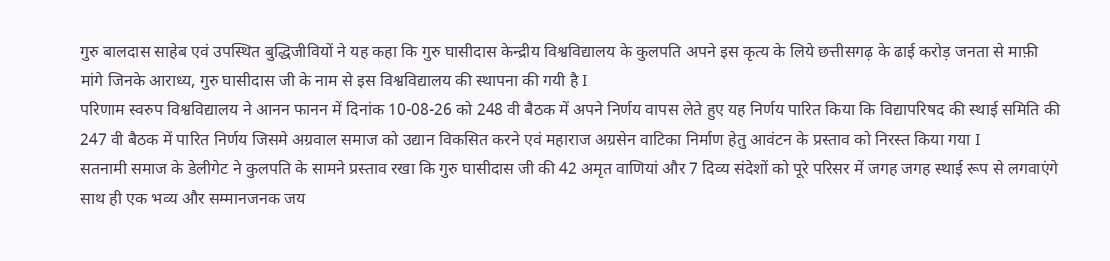गुरु बालदास साहेब एवं उपस्थित बुद्धिजीवियों ने यह कहा कि गुरु घासीदास केन्द्रीय विश्वविद्यालय के कुलपति अपने इस कृत्य के लिये छत्तीसगढ़ के ढाई करोड़ जनता से माफ़ी मांगे जिनके आराध्य, गुरु घासीदास जी के नाम से इस विश्वविद्यालय की स्थापना की गयी है I
परिणाम स्वरुप विश्वविद्यालय ने आनन फानन में दिनांक 10-08-26 को 248 वी बैठक में अपने निर्णय वापस लेते हुए यह निर्णय पारित किया कि विद्यापरिषद की स्थाई समिति की 247 वी बैठक में पारित निर्णय जिसमे अग्रवाल समाज को उद्यान विकसित करने एवं महाराज अग्रसेन वाटिका निर्माण हेतु आवंटन के प्रस्ताव को निरस्त किया गया I
सतनामी समाज के डेलीगेट ने कुलपति के सामने प्रस्ताव रखा कि गुरु घासीदास जी की 42 अमृत वाणियां और 7 दिव्य संदेशों को पूरे परिसर में जगह जगह स्थाई रूप से लगवाएंगे साथ ही एक भव्य और सम्मानजनक जय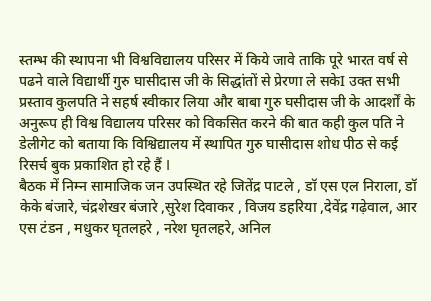स्तम्भ की स्थापना भी विश्वविद्यालय परिसर में किये जावे ताकि पूरे भारत वर्ष से पढने वाले विद्यार्थी गुरु घासीदास जी के सिद्धांतों से प्रेरणा ले सकेI उक्त सभी प्रस्ताव कुलपति ने सहर्ष स्वीकार लिया और बाबा गुरु घसीदास जी के आदर्शों के अनुरूप ही विश्व विद्यालय परिसर को विकसित करने की बात कही कुल पति ने डेलीगेट को बताया कि विश्विद्यालय में स्थापित गुरु घासीदास शोध पीठ से कई रिसर्च बुक प्रकाशित हो रहे हैं I
बैठक में निम्न सामाजिक जन उपस्थित रहे जितेंद्र पाटले , डॉ एस एल निराला, डॉ केके बंजारे, चंद्रशेखर बंजारे ,सुरेश दिवाकर , विजय डहरिया ,देवेंद्र गढ़ेवाल, आर एस टंडन , मधुकर घृतलहरे , नरेश घृतलहरे, अनिल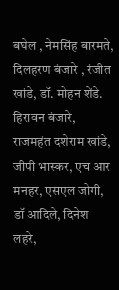बघेल , नेमसिंह बारमते, दिलहरण बंजारे , रंजीत खांडे, डॉ. मोहन शेंडे. हिरावन बंजारे, राजमहंत दशेराम खांडे, जीपी भास्कर, एच आर मनहर, एसएल जोगी, डॉ आदिले, दिनेश लहरे,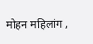मोहन महिलांग ,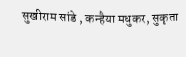सुखीराम सांडे , कन्हैया मधुकर, सुकृता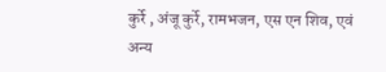कुर्रे , अंजू कुर्रे, रामभजन, एस एन शिव, एवं अन्य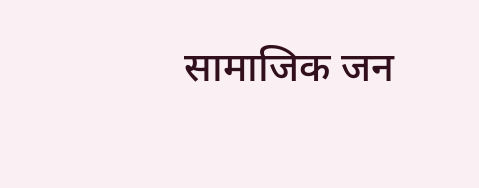सामाजिक जन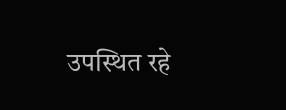उपस्थित रहे